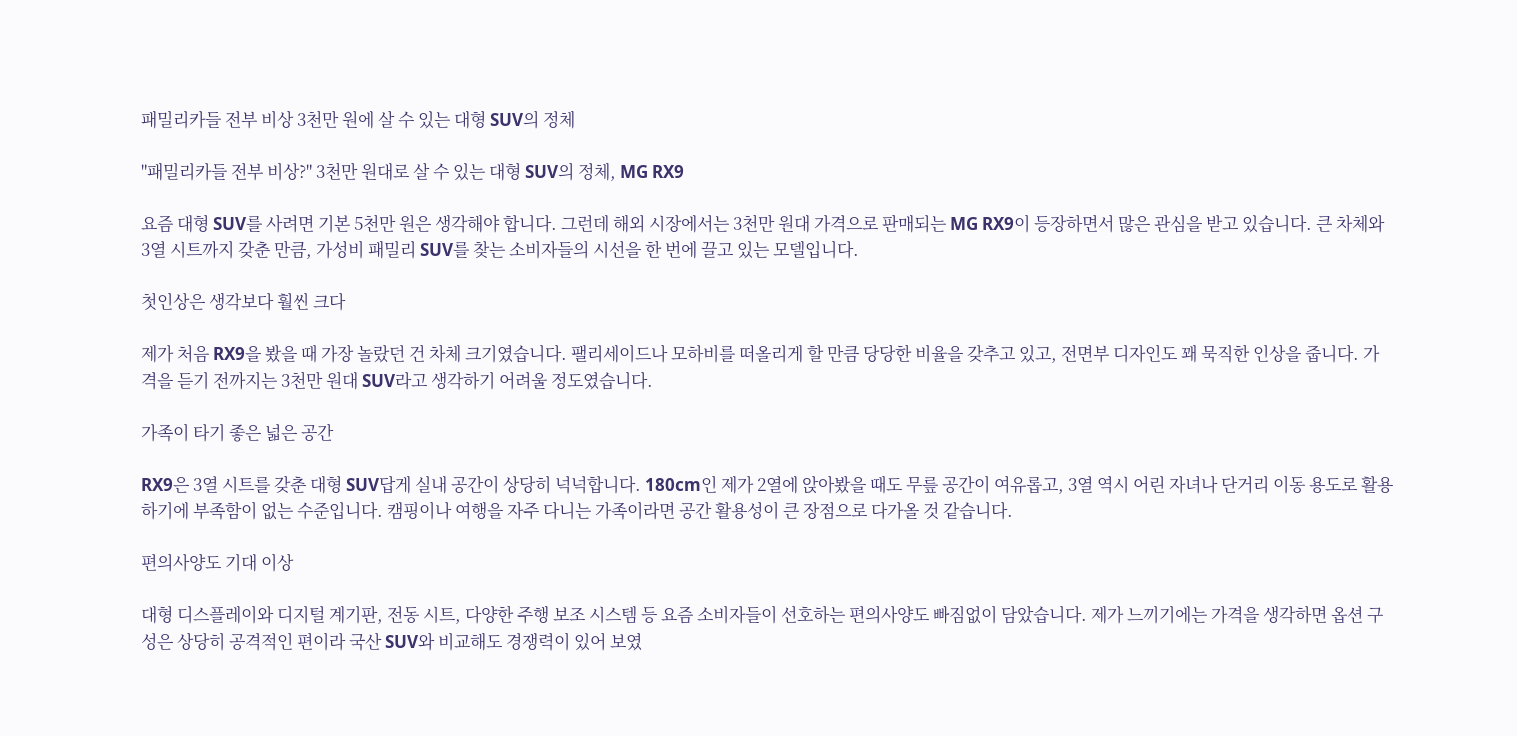패밀리카들 전부 비상 3천만 원에 살 수 있는 대형 SUV의 정체

"패밀리카들 전부 비상?" 3천만 원대로 살 수 있는 대형 SUV의 정체, MG RX9

요즘 대형 SUV를 사려면 기본 5천만 원은 생각해야 합니다. 그런데 해외 시장에서는 3천만 원대 가격으로 판매되는 MG RX9이 등장하면서 많은 관심을 받고 있습니다. 큰 차체와 3열 시트까지 갖춘 만큼, 가성비 패밀리 SUV를 찾는 소비자들의 시선을 한 번에 끌고 있는 모델입니다.

첫인상은 생각보다 훨씬 크다

제가 처음 RX9을 봤을 때 가장 놀랐던 건 차체 크기였습니다. 팰리세이드나 모하비를 떠올리게 할 만큼 당당한 비율을 갖추고 있고, 전면부 디자인도 꽤 묵직한 인상을 줍니다. 가격을 듣기 전까지는 3천만 원대 SUV라고 생각하기 어려울 정도였습니다.

가족이 타기 좋은 넓은 공간

RX9은 3열 시트를 갖춘 대형 SUV답게 실내 공간이 상당히 넉넉합니다. 180cm인 제가 2열에 앉아봤을 때도 무릎 공간이 여유롭고, 3열 역시 어린 자녀나 단거리 이동 용도로 활용하기에 부족함이 없는 수준입니다. 캠핑이나 여행을 자주 다니는 가족이라면 공간 활용성이 큰 장점으로 다가올 것 같습니다.

편의사양도 기대 이상

대형 디스플레이와 디지털 계기판, 전동 시트, 다양한 주행 보조 시스템 등 요즘 소비자들이 선호하는 편의사양도 빠짐없이 담았습니다. 제가 느끼기에는 가격을 생각하면 옵션 구성은 상당히 공격적인 편이라 국산 SUV와 비교해도 경쟁력이 있어 보였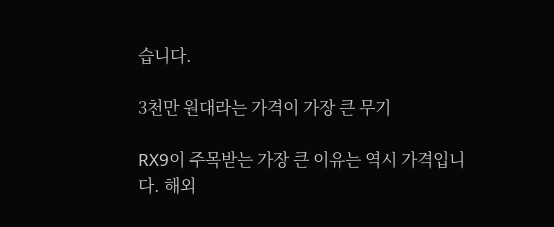습니다.

3천만 원대라는 가격이 가장 큰 무기

RX9이 주목받는 가장 큰 이유는 역시 가격입니다. 해외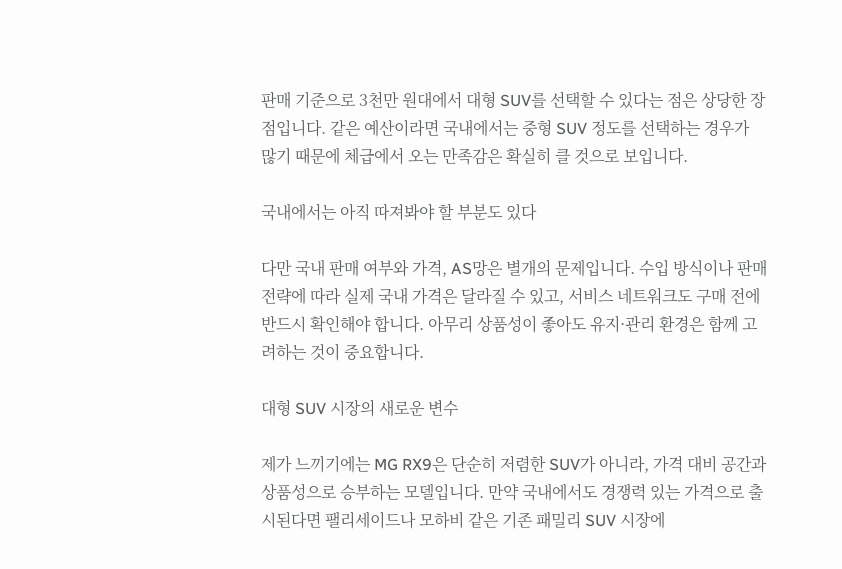판매 기준으로 3천만 원대에서 대형 SUV를 선택할 수 있다는 점은 상당한 장점입니다. 같은 예산이라면 국내에서는 중형 SUV 정도를 선택하는 경우가 많기 때문에 체급에서 오는 만족감은 확실히 클 것으로 보입니다.

국내에서는 아직 따져봐야 할 부분도 있다

다만 국내 판매 여부와 가격, AS망은 별개의 문제입니다. 수입 방식이나 판매 전략에 따라 실제 국내 가격은 달라질 수 있고, 서비스 네트워크도 구매 전에 반드시 확인해야 합니다. 아무리 상품성이 좋아도 유지·관리 환경은 함께 고려하는 것이 중요합니다.

대형 SUV 시장의 새로운 변수

제가 느끼기에는 MG RX9은 단순히 저렴한 SUV가 아니라, 가격 대비 공간과 상품성으로 승부하는 모델입니다. 만약 국내에서도 경쟁력 있는 가격으로 출시된다면 팰리세이드나 모하비 같은 기존 패밀리 SUV 시장에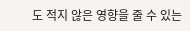도 적지 않은 영향을 줄 수 있는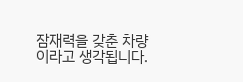잠재력을 갖춘 차량이라고 생각됩니다.